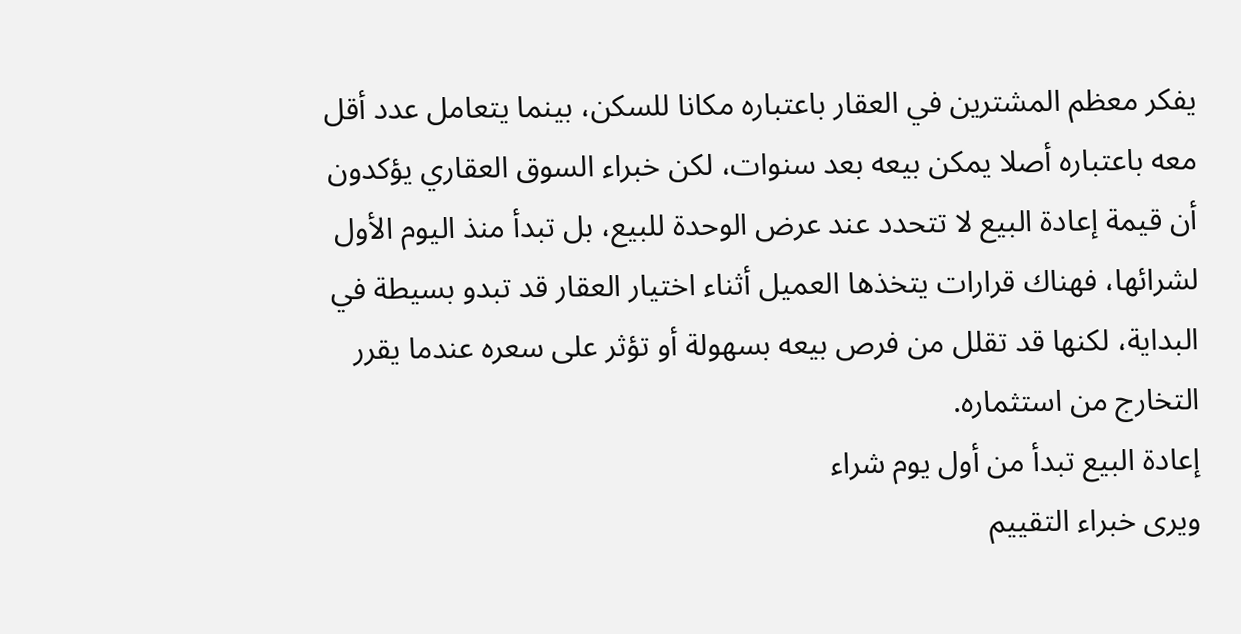يفكر معظم المشترين في العقار باعتباره مكانا للسكن، بينما يتعامل عدد أقل معه باعتباره أصلا يمكن بيعه بعد سنوات، لكن خبراء السوق العقاري يؤكدون أن قيمة إعادة البيع لا تتحدد عند عرض الوحدة للبيع، بل تبدأ منذ اليوم الأول لشرائها، فهناك قرارات يتخذها العميل أثناء اختيار العقار قد تبدو بسيطة في البداية، لكنها قد تقلل من فرص بيعه بسهولة أو تؤثر على سعره عندما يقرر التخارج من استثماره.
إعادة البيع تبدأ من أول يوم شراء
ويرى خبراء التقييم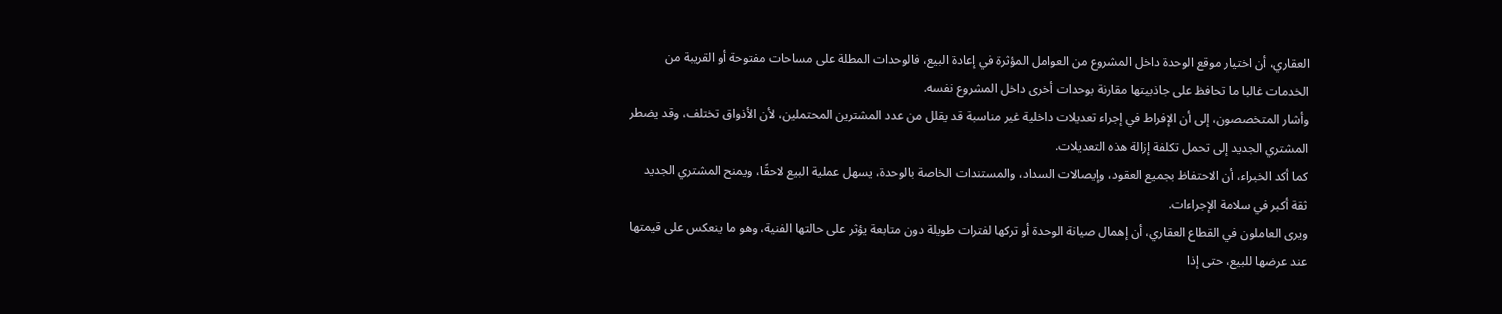العقاري، أن اختيار موقع الوحدة داخل المشروع من العوامل المؤثرة في إعادة البيع، فالوحدات المطلة على مساحات مفتوحة أو القريبة من الخدمات غالبا ما تحافظ على جاذبيتها مقارنة بوحدات أخرى داخل المشروع نفسه.
وأشار المتخصصون، إلى أن الإفراط في إجراء تعديلات داخلية غير مناسبة قد يقلل من عدد المشترين المحتملين، لأن الأذواق تختلف، وقد يضطر المشتري الجديد إلى تحمل تكلفة إزالة هذه التعديلات.
كما أكد الخبراء، أن الاحتفاظ بجميع العقود، وإيصالات السداد، والمستندات الخاصة بالوحدة، يسهل عملية البيع لاحقًا، ويمنح المشتري الجديد ثقة أكبر في سلامة الإجراءات.
ويرى العاملون في القطاع العقاري، أن إهمال صيانة الوحدة أو تركها لفترات طويلة دون متابعة يؤثر على حالتها الفنية، وهو ما ينعكس على قيمتها عند عرضها للبيع، حتى إذا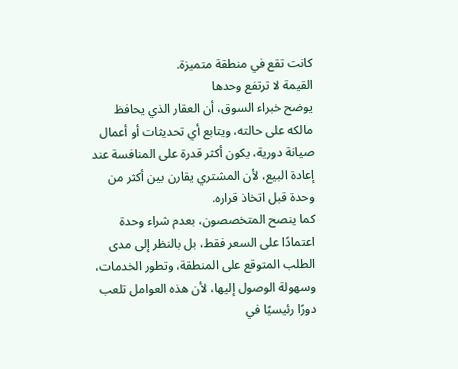كانت تقع في منطقة متميزة.
القيمة لا ترتفع وحدها
يوضح خبراء السوق، أن العقار الذي يحافظ مالكه على حالته، ويتابع أي تحديثات أو أعمال صيانة دورية، يكون أكثر قدرة على المنافسة عند إعادة البيع، لأن المشتري يقارن بين أكثر من وحدة قبل اتخاذ قراره.
كما ينصح المتخصصون، بعدم شراء وحدة اعتمادًا على السعر فقط، بل بالنظر إلى مدى الطلب المتوقع على المنطقة، وتطور الخدمات، وسهولة الوصول إليها، لأن هذه العوامل تلعب دورًا رئيسيًا في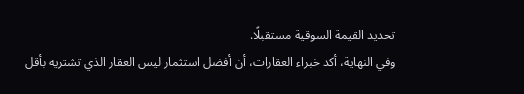تحديد القيمة السوقية مستقبلًا.
وفي النهاية، أكد خبراء العقارات، أن أفضل استثمار ليس العقار الذي تشتريه بأقل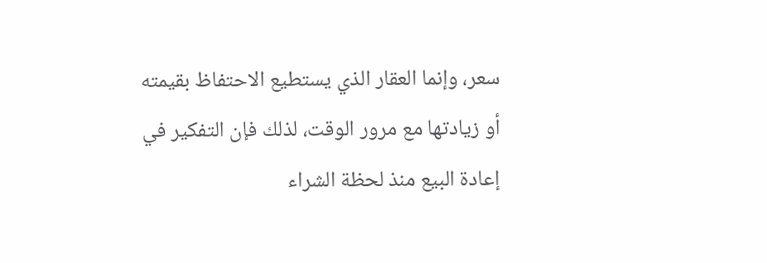سعر، وإنما العقار الذي يستطيع الاحتفاظ بقيمته أو زيادتها مع مرور الوقت، لذلك فإن التفكير في إعادة البيع منذ لحظة الشراء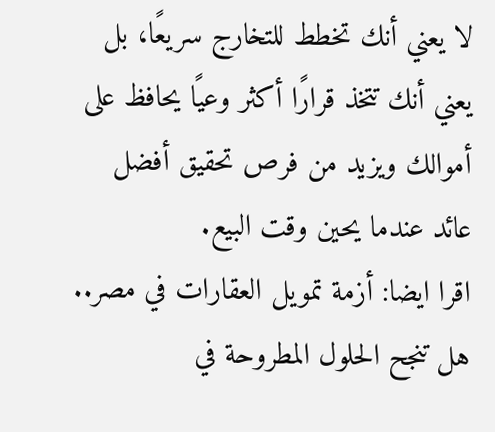لا يعني أنك تخطط للتخارج سريعًا، بل يعني أنك تتخذ قرارًا أكثر وعيًا يحافظ على أموالك ويزيد من فرص تحقيق أفضل عائد عندما يحين وقت البيع.
اقرا ايضا: أزمة تمويل العقارات في مصر.. هل تنجح الحلول المطروحة في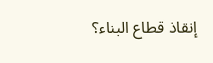إنقاذ قطاع البناء؟